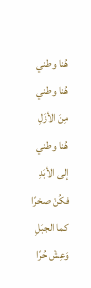هُنا وطني
هُنا وطني مِنَ الأزَلِ
هُنا وطني إلى الأبَدِ
فكُنْ صخرًا كما الجبَلِ
وَعِشْ حُرًا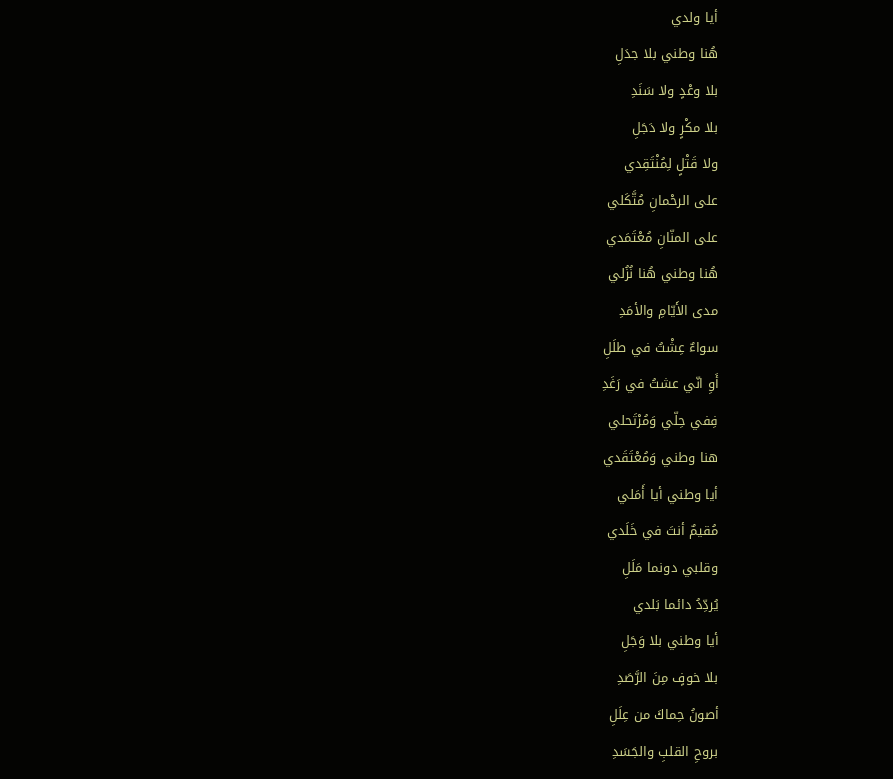أيا ولدي
هُنا وطني بلا جدَلِ
بلا وعْدٍ ولا سَنَدِ
بلا مكْرٍ ولا دَجَلِ
ولا قَتْلٍ لِمُنْتَقِدي
على الرحْمانِ مُتَّكَلي
على المنّانِ مُعْتَمَدي
هُنا وطني هُنا نُزُلي
مدى الأَيّامِ والأمَدِ
سواءٌ عِشْتُ في طلَلِ
أَوِ انّي عشتُ في رَغَدِ
فِفي حِلّي وَمُرْتَحلي
هنا وطني وَمُعْتَقَدي
أيا وطني أيا أَمَلي
مُقيمٌ أنتَ في خَلَدي
وقلبي دونما مَلَلِ
يُردِّدُ دائما بَلدي
أيا وطني بلا وَجَلِ
بلا خوفٍ مِنَ الرَّصَدِ
أصونُ حِماكَ من عِلَلِ
بروحِ القلبِ والجَسَدِ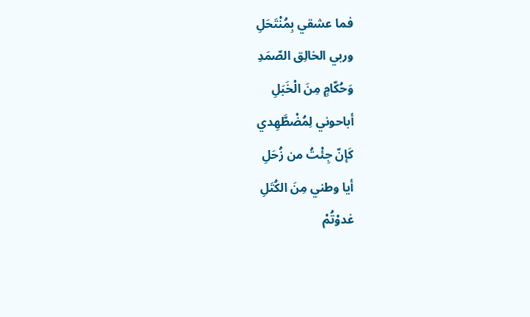فما عشقي بِمُنْتَحَلِ
وربي الخالِق الصّمَدِ
وَحُكّامٍ مِنَ الْخَبَلِ
أباحوني لِمُضْطَّهِدي
كَإنّ جِئْتُ من زُحَلِ
أيا وطني مِنَ الكُتَلِ
غدوْتُمْ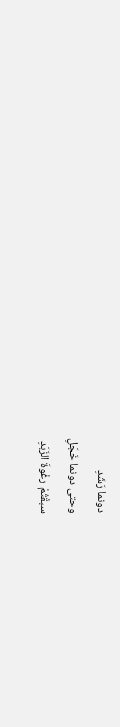دونما رَشَدِ
وحتى دونما خَجَلِ
سبقْتُمْ رغْوةَ الزَبَدِ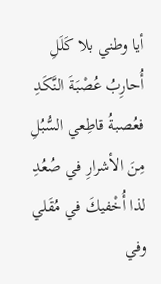أيا وطني بلا كَلَلِ
أُحارِبُ عُصْبَةَ النَّكَدِ
فعُصبةُ قاطِعي السُّبُلِ
مِنَ الأشرارِ في صُعُدِ
لذا أُخْفيكَ في مُقَلي
وفي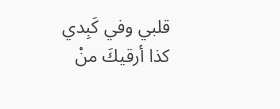قلبي وفي كَبِدي
كذا أرقيكَ منْ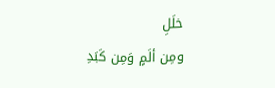خلَلِ
ومِن ألَمٍ وَمِن كَبَدِ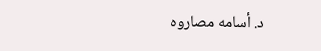د. أسامه مصاروه